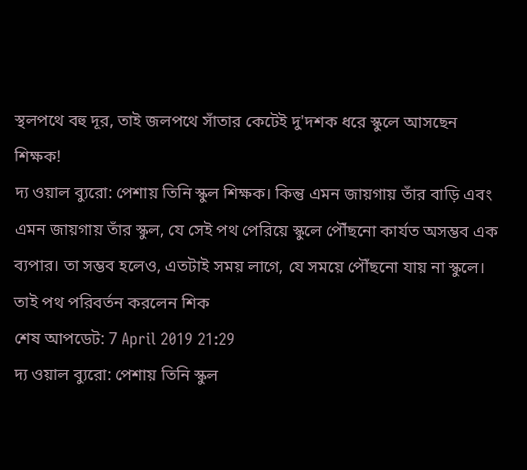স্থলপথে বহু দূর, তাই জলপথে সাঁতার কেটেই দু'দশক ধরে স্কুলে আসছেন শিক্ষক!
দ্য ওয়াল ব্যুরো: পেশায় তিনি স্কুল শিক্ষক। কিন্তু এমন জায়গায় তাঁর বাড়ি এবং এমন জায়গায় তাঁর স্কুল, যে সেই পথ পেরিয়ে স্কুলে পৌঁছনো কার্যত অসম্ভব এক ব্যপার। তা সম্ভব হলেও, এতটাই সময় লাগে, যে সময়ে পৌঁছনো যায় না স্কুলে। তাই পথ পরিবর্তন করলেন শিক
শেষ আপডেট: 7 April 2019 21:29
দ্য ওয়াল ব্যুরো: পেশায় তিনি স্কুল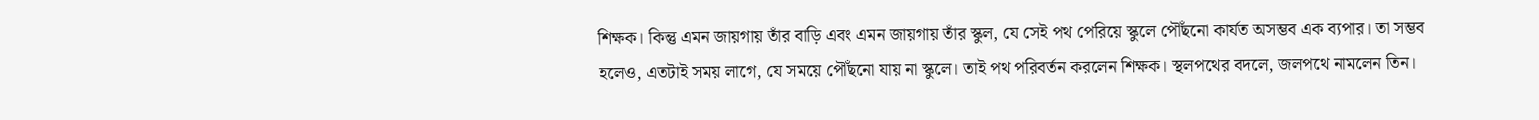শিক্ষক। কিন্তু এমন জায়গায় তাঁর বাড়ি এবং এমন জায়গায় তাঁর স্কুল, যে সেই পথ পেরিয়ে স্কুলে পৌঁছনো কার্যত অসম্ভব এক ব্যপার। তা সম্ভব হলেও, এতটাই সময় লাগে, যে সময়ে পৌঁছনো যায় না স্কুলে। তাই পথ পরিবর্তন করলেন শিক্ষক। স্থলপথের বদলে, জলপথে নামলেন তিন।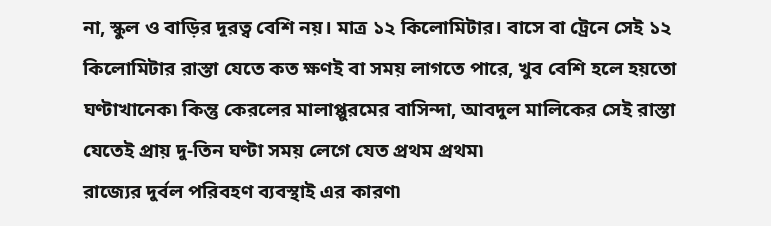না, স্কুল ও বাড়ির দূরত্ব বেশি নয়। মাত্র ১২ কিলোমিটার। বাসে বা ট্রেনে সেই ১২ কিলোমিটার রাস্তা যেতে কত ক্ষণই বা সময় লাগতে পারে, খুব বেশি হলে হয়তো ঘণ্টাখানেক৷ কিন্তু কেরলের মালাপ্পুরমের বাসিন্দা, আবদুল মালিকের সেই রাস্তা যেতেই প্রায় দু-তিন ঘণ্টা সময় লেগে যেত প্রথম প্রথম৷
রাজ্যের দুর্বল পরিবহণ ব্যবস্থাই এর কারণ৷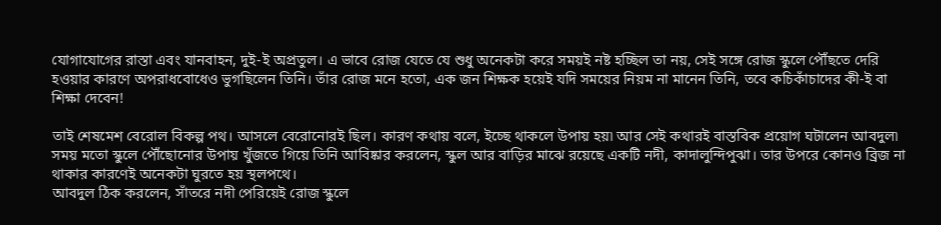যোগাযোগের রাস্তা এবং যানবাহন, দুই-ই অপ্রতুল। এ ভাবে রোজ যেতে যে শুধু অনেকটা করে সময়ই নষ্ট হচ্ছিল তা নয়, সেই সঙ্গে রোজ স্কুলে পৌঁছতে দেরি হওয়ার কারণে অপরাধবোধেও ভুগছিলেন তিনি। তাঁর রোজ মনে হতো, এক জন শিক্ষক হয়েই যদি সময়ের নিয়ম না মানেন তিনি, তবে কচিকাঁচাদের কী-ই বা শিক্ষা দেবেন!

তাই শেষমেশ বেরোল বিকল্প পথ। আসলে বেরোনোরই ছিল। কারণ কথায় বলে, ইচ্ছে থাকলে উপায় হয়৷ আর সেই কথারই বাস্তবিক প্রয়োগ ঘটালেন আবদুল৷ সময় মতো স্কুলে পৌঁছোনোর উপায় খুঁজতে গিয়ে তিনি আবিষ্কার করলেন, স্কুল আর বাড়ির মাঝে রয়েছে একটি নদী, কাদালুন্দিপুঝা। তার উপরে কোনও ব্রিজ না থাকার কারণেই অনেকটা ঘুরতে হয় স্থলপথে।
আবদুল ঠিক করলেন, সাঁতরে নদী পেরিয়েই রোজ স্কুলে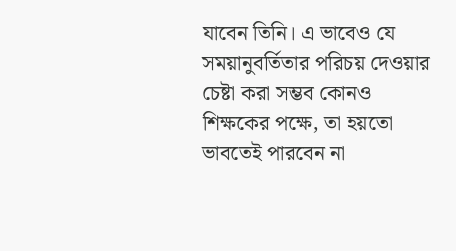যাবেন তিনি। এ ভাবেও যে সময়ানুবর্তিতার পরিচয় দেওয়ার চেষ্টা করা সম্ভব কোনও শিক্ষকের পক্ষে, তা হয়তো ভাবতেই পারবেন না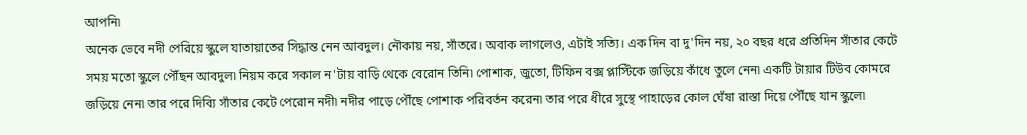আপনি৷
অনেক ভেবে নদী পেরিয়ে স্কুলে যাতায়াতের সিদ্ধান্ত নেন আবদুল। নৌকায় নয়, সাঁতরে। অবাক লাগলেও, এটাই সত্যি। এক দিন বা দু'দিন নয়, ২০ বছর ধরে প্রতিদিন সাঁতার কেটে সময় মতো স্কুলে পৌঁছন আবদুল৷ নিয়ম করে সকাল ন'টায় বাড়ি থেকে বেরোন তিনি৷ পোশাক, জুতো, টিফিন বক্স প্লাস্টিকে জড়িয়ে কাঁধে তুলে নেন৷ একটি টায়ার টিউব কোমরে জড়িয়ে নেন৷ তার পরে দিব্যি সাঁতার কেটে পেরোন নদী৷ নদীর পাড়ে পৌঁছে পোশাক পরিবর্তন করেন৷ তার পরে ধীরে সুস্থে পাহাড়ের কোল ঘেঁষা রাস্তা দিয়ে পৌঁছে যান স্কুলে৷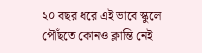২০ বছর ধরে এই ভাবে স্কুলে পৌঁছতে কোনও ক্লান্তি নেই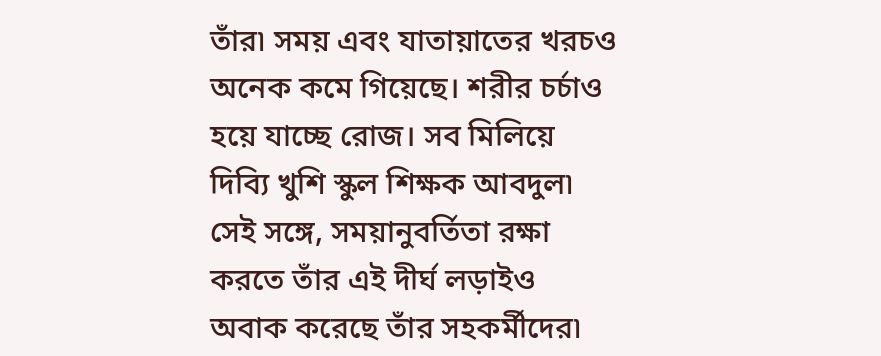তাঁর৷ সময় এবং যাতায়াতের খরচও অনেক কমে গিয়েছে। শরীর চর্চাও হয়ে যাচ্ছে রোজ। সব মিলিয়ে দিব্যি খুশি স্কুল শিক্ষক আবদুল৷ সেই সঙ্গে, সময়ানুবর্তিতা রক্ষা করতে তাঁর এই দীর্ঘ লড়াইও অবাক করেছে তাঁর সহকর্মীদের৷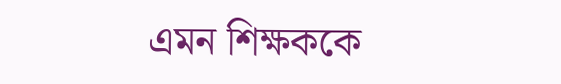এমন শিক্ষককে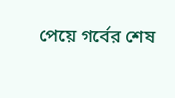পেয়ে গর্বের শেষ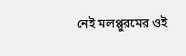নেই মলপ্পুরমের ওই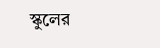স্কুলের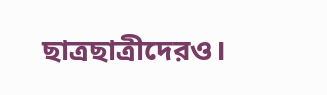ছাত্রছাত্রীদেরও।